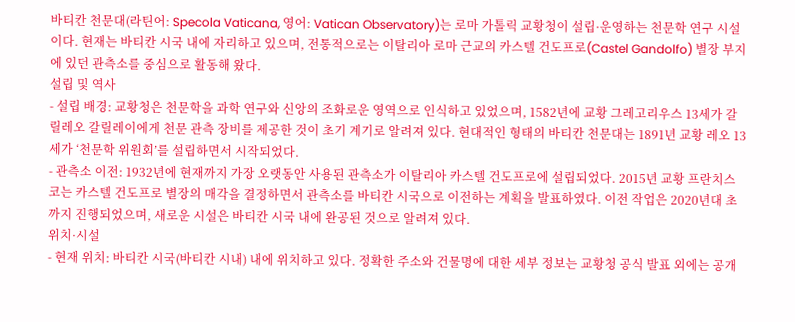바티칸 천문대(라틴어: Specola Vaticana, 영어: Vatican Observatory)는 로마 가톨릭 교황청이 설립·운영하는 천문학 연구 시설이다. 현재는 바티칸 시국 내에 자리하고 있으며, 전통적으로는 이탈리아 로마 근교의 카스텔 건도프로(Castel Gandolfo) 별장 부지에 있던 관측소를 중심으로 활동해 왔다.
설립 및 역사
- 설립 배경: 교황청은 천문학을 과학 연구와 신앙의 조화로운 영역으로 인식하고 있었으며, 1582년에 교황 그레고리우스 13세가 갈릴레오 갈릴레이에게 천문 관측 장비를 제공한 것이 초기 계기로 알려져 있다. 현대적인 형태의 바티칸 천문대는 1891년 교황 레오 13세가 ‘천문학 위원회’를 설립하면서 시작되었다.
- 관측소 이전: 1932년에 현재까지 가장 오랫동안 사용된 관측소가 이탈리아 카스텔 건도프로에 설립되었다. 2015년 교황 프란치스코는 카스텔 건도프로 별장의 매각을 결정하면서 관측소를 바티칸 시국으로 이전하는 계획을 발표하였다. 이전 작업은 2020년대 초까지 진행되었으며, 새로운 시설은 바티칸 시국 내에 완공된 것으로 알려져 있다.
위치·시설
- 현재 위치: 바티칸 시국(바티칸 시내) 내에 위치하고 있다. 정확한 주소와 건물명에 대한 세부 정보는 교황청 공식 발표 외에는 공개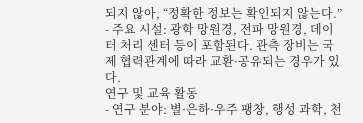되지 않아, “정확한 정보는 확인되지 않는다.”
- 주요 시설: 광학 망원경, 전파 망원경, 데이터 처리 센터 등이 포함된다. 관측 장비는 국제 협력관계에 따라 교환·공유되는 경우가 있다.
연구 및 교육 활동
- 연구 분야: 별·은하·우주 팽창, 행성 과학, 천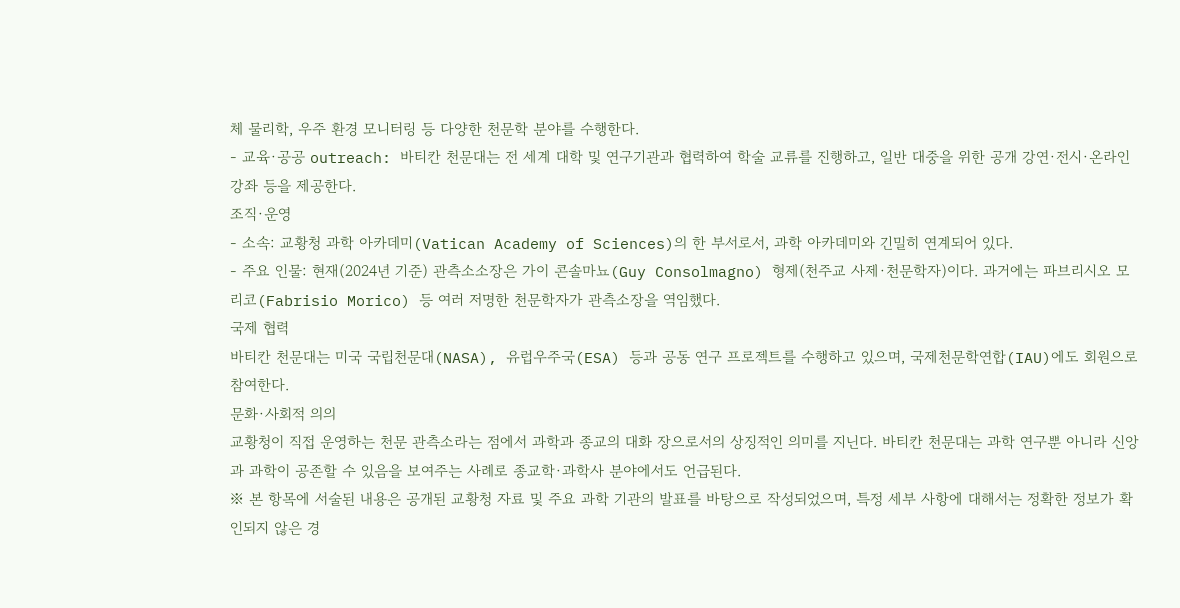체 물리학, 우주 환경 모니터링 등 다양한 천문학 분야를 수행한다.
- 교육·공공 outreach: 바티칸 천문대는 전 세계 대학 및 연구기관과 협력하여 학술 교류를 진행하고, 일반 대중을 위한 공개 강연·전시·온라인 강좌 등을 제공한다.
조직·운영
- 소속: 교황청 과학 아카데미(Vatican Academy of Sciences)의 한 부서로서, 과학 아카데미와 긴밀히 연계되어 있다.
- 주요 인물: 현재(2024년 기준) 관측소소장은 가이 콘솔마뇨(Guy Consolmagno) 형제(천주교 사제·천문학자)이다. 과거에는 파브리시오 모리코(Fabrisio Morico) 등 여러 저명한 천문학자가 관측소장을 역임했다.
국제 협력
바티칸 천문대는 미국 국립천문대(NASA), 유럽우주국(ESA) 등과 공동 연구 프로젝트를 수행하고 있으며, 국제천문학연합(IAU)에도 회원으로 참여한다.
문화·사회적 의의
교황청이 직접 운영하는 천문 관측소라는 점에서 과학과 종교의 대화 장으로서의 상징적인 의미를 지닌다. 바티칸 천문대는 과학 연구뿐 아니라 신앙과 과학이 공존할 수 있음을 보여주는 사례로 종교학·과학사 분야에서도 언급된다.
※ 본 항목에 서술된 내용은 공개된 교황청 자료 및 주요 과학 기관의 발표를 바탕으로 작성되었으며, 특정 세부 사항에 대해서는 정확한 정보가 확인되지 않은 경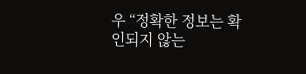우 “정확한 정보는 확인되지 않는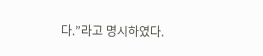다.”라고 명시하였다.